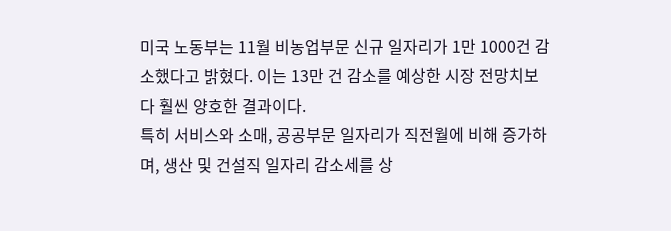미국 노동부는 11월 비농업부문 신규 일자리가 1만 1000건 감소했다고 밝혔다. 이는 13만 건 감소를 예상한 시장 전망치보다 훨씬 양호한 결과이다.
특히 서비스와 소매, 공공부문 일자리가 직전월에 비해 증가하며, 생산 및 건설직 일자리 감소세를 상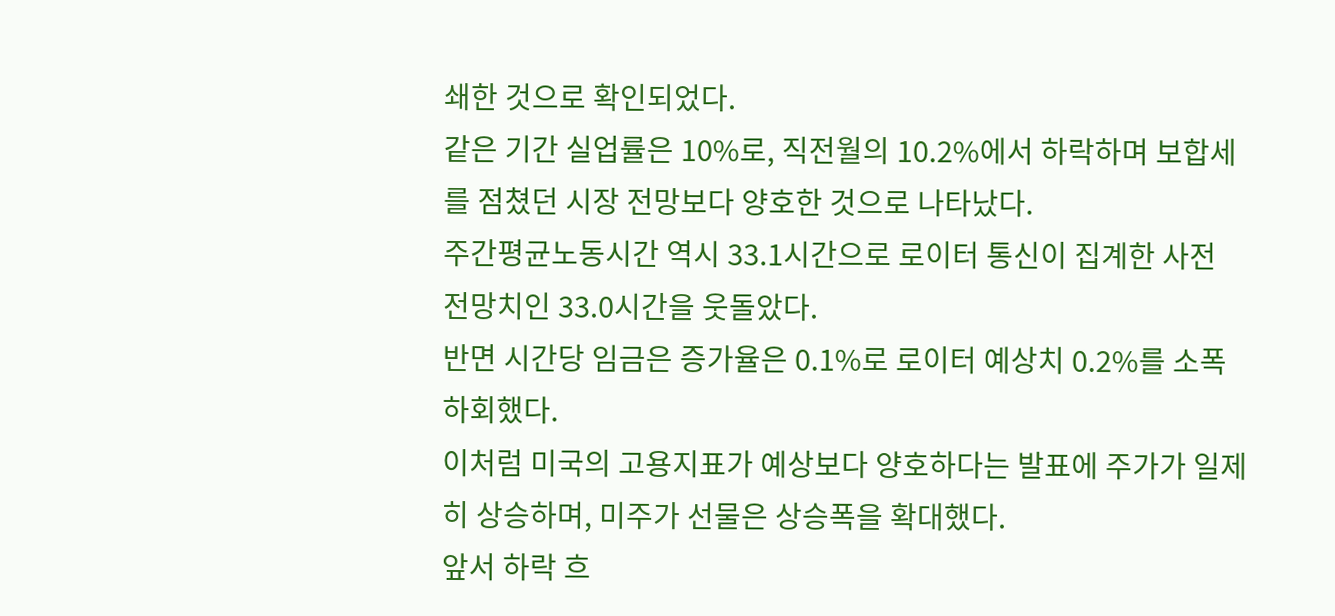쇄한 것으로 확인되었다.
같은 기간 실업률은 10%로, 직전월의 10.2%에서 하락하며 보합세를 점쳤던 시장 전망보다 양호한 것으로 나타났다.
주간평균노동시간 역시 33.1시간으로 로이터 통신이 집계한 사전 전망치인 33.0시간을 웃돌았다.
반면 시간당 임금은 증가율은 0.1%로 로이터 예상치 0.2%를 소폭 하회했다.
이처럼 미국의 고용지표가 예상보다 양호하다는 발표에 주가가 일제히 상승하며, 미주가 선물은 상승폭을 확대했다.
앞서 하락 흐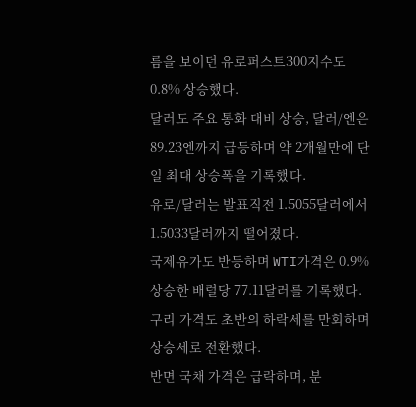름을 보이던 유로퍼스트300지수도 0.8% 상승했다.
달러도 주요 통화 대비 상승, 달러/엔은 89.23엔까지 급등하며 약 2개월만에 단일 최대 상승폭을 기록했다.
유로/달러는 발표직전 1.5055달러에서 1.5033달러까지 떨어졌다.
국제유가도 반등하며 WTI가격은 0.9% 상승한 배럴당 77.11달러를 기록했다. 구리 가격도 초반의 하락세를 만회하며 상승세로 전환했다.
반면 국채 가격은 급락하며, 분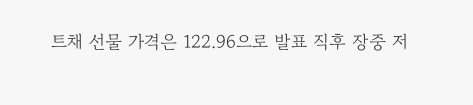트채 선물 가격은 122.96으로 발표 직후 장중 저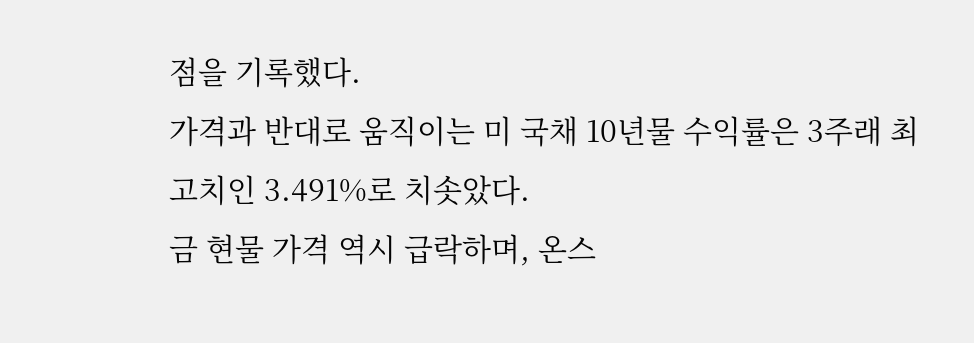점을 기록했다.
가격과 반대로 움직이는 미 국채 10년물 수익률은 3주래 최고치인 3.491%로 치솟았다.
금 현물 가격 역시 급락하며, 온스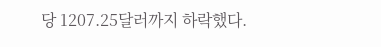당 1207.25달러까지 하락했다.